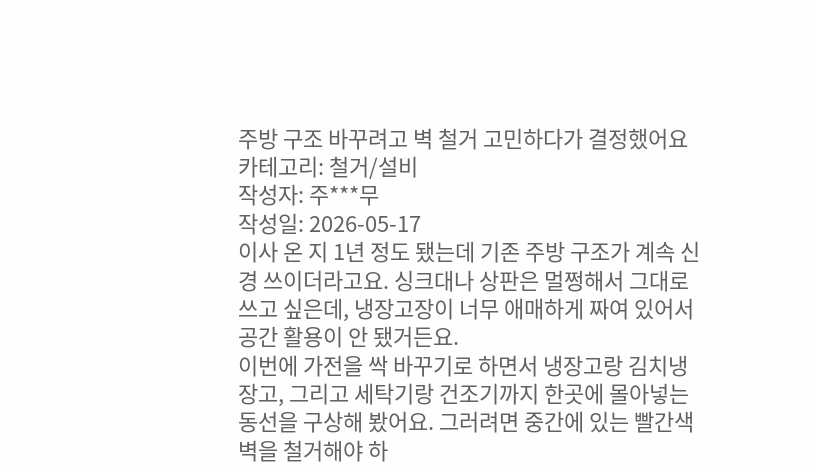주방 구조 바꾸려고 벽 철거 고민하다가 결정했어요
카테고리: 철거/설비
작성자: 주***무
작성일: 2026-05-17
이사 온 지 1년 정도 됐는데 기존 주방 구조가 계속 신경 쓰이더라고요. 싱크대나 상판은 멀쩡해서 그대로 쓰고 싶은데, 냉장고장이 너무 애매하게 짜여 있어서 공간 활용이 안 됐거든요.
이번에 가전을 싹 바꾸기로 하면서 냉장고랑 김치냉장고, 그리고 세탁기랑 건조기까지 한곳에 몰아넣는 동선을 구상해 봤어요. 그러려면 중간에 있는 빨간색 벽을 철거해야 하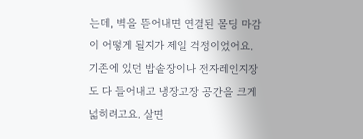는데, 벽을 뜯어내면 연결된 몰딩 마감이 어떻게 될지가 제일 걱정이었어요.
기존에 있던 밥솥장이나 전자레인지장도 다 들어내고 냉장고장 공간을 크게 넓히려고요. 살면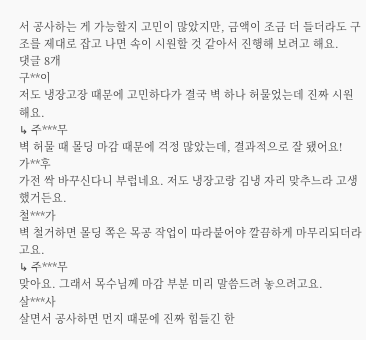서 공사하는 게 가능할지 고민이 많았지만, 금액이 조금 더 들더라도 구조를 제대로 잡고 나면 속이 시원할 것 같아서 진행해 보려고 해요.
댓글 8개
구**이
저도 냉장고장 때문에 고민하다가 결국 벽 하나 허물었는데 진짜 시원해요.
↳ 주***무
벽 허물 때 몰딩 마감 때문에 걱정 많았는데, 결과적으로 잘 됐어요!
가**후
가전 싹 바꾸신다니 부럽네요. 저도 냉장고랑 김냉 자리 맞추느라 고생했거든요.
철***가
벽 철거하면 몰딩 쪽은 목공 작업이 따라붙어야 깔끔하게 마무리되더라고요.
↳ 주***무
맞아요. 그래서 목수님께 마감 부분 미리 말씀드려 놓으려고요.
살***사
살면서 공사하면 먼지 때문에 진짜 힘들긴 한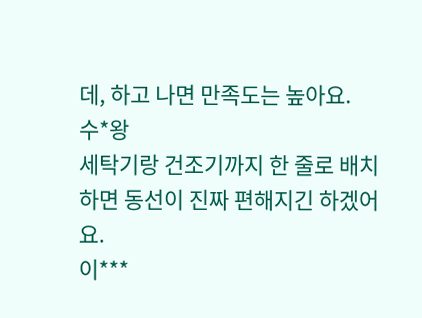데, 하고 나면 만족도는 높아요.
수*왕
세탁기랑 건조기까지 한 줄로 배치하면 동선이 진짜 편해지긴 하겠어요.
이***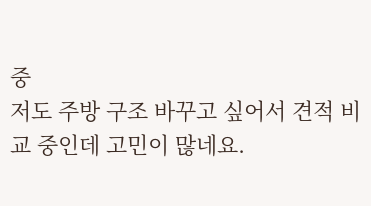중
저도 주방 구조 바꾸고 싶어서 견적 비교 중인데 고민이 많네요.